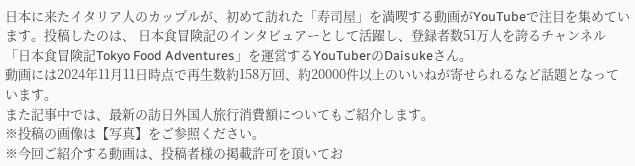日本に来たイタリア人のカップルが、初めて訪れた「寿司屋」を満喫する動画がYouTubeで注目を集めています。投稿したのは、 日本食冒険記のインタビュアーとして活躍し、登録者数51万人を誇るチャンネル「日本食冒険記Tokyo Food Adventures」を運営するYouTuberのDaisukeさん。
動画には2024年11月11日時点で再生数約158万回、約20000件以上のいいねが寄せられるなど話題となっています。
また記事中では、最新の訪日外国人旅行消費額についてもご紹介します。
※投稿の画像は【写真】をご参照ください。
※今回ご紹介する動画は、投稿者様の掲載許可を頂いてお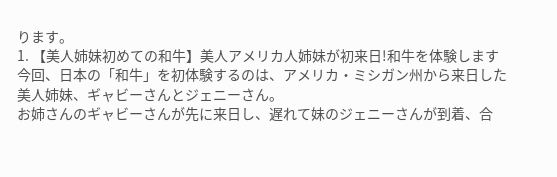ります。
1. 【美人姉妹初めての和牛】美人アメリカ人姉妹が初来日!和牛を体験します
今回、日本の「和牛」を初体験するのは、アメリカ・ミシガン州から来日した美人姉妹、ギャビーさんとジェニーさん。
お姉さんのギャビーさんが先に来日し、遅れて妹のジェニーさんが到着、合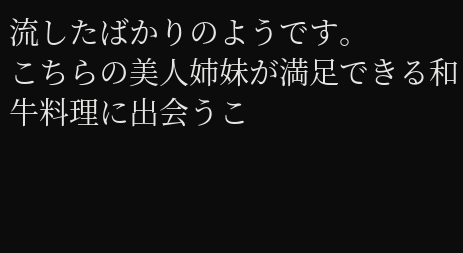流したばかりのようです。
こちらの美人姉妹が満足できる和牛料理に出会うこ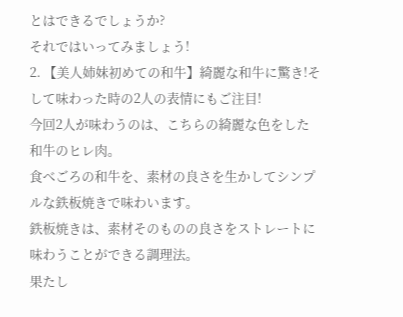とはできるでしょうか?
それではいってみましょう!
2. 【美人姉妹初めての和牛】綺麗な和牛に驚き!そして味わった時の2人の表情にもご注目!
今回2人が味わうのは、こちらの綺麗な色をした和牛のヒレ肉。
食べごろの和牛を、素材の良さを生かしてシンプルな鉄板焼きで味わいます。
鉄板焼きは、素材そのものの良さをストレートに味わうことができる調理法。
果たし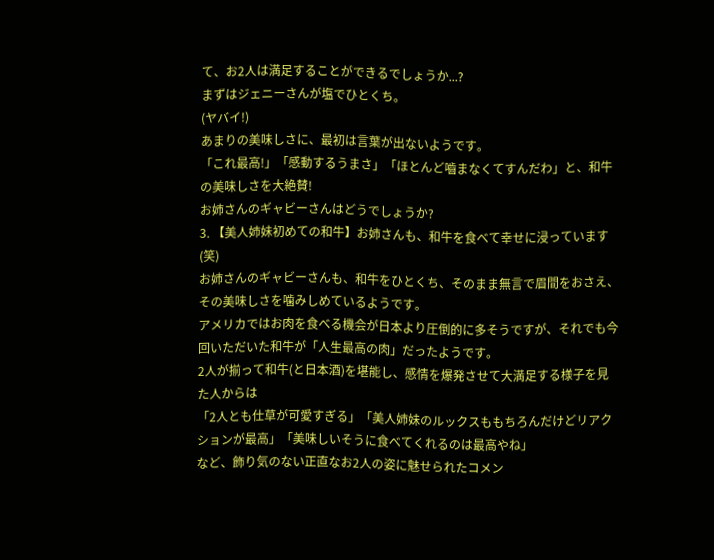て、お2人は満足することができるでしょうか...?
まずはジェニーさんが塩でひとくち。
(ヤバイ!)
あまりの美味しさに、最初は言葉が出ないようです。
「これ最高!」「感動するうまさ」「ほとんど嚙まなくてすんだわ」と、和牛の美味しさを大絶賛!
お姉さんのギャビーさんはどうでしょうか?
3. 【美人姉妹初めての和牛】お姉さんも、和牛を食べて幸せに浸っています(笑)
お姉さんのギャビーさんも、和牛をひとくち、そのまま無言で眉間をおさえ、その美味しさを噛みしめているようです。
アメリカではお肉を食べる機会が日本より圧倒的に多そうですが、それでも今回いただいた和牛が「人生最高の肉」だったようです。
2人が揃って和牛(と日本酒)を堪能し、感情を爆発させて大満足する様子を見た人からは
「2人とも仕草が可愛すぎる」「美人姉妹のルックスももちろんだけどリアクションが最高」「美味しいそうに食べてくれるのは最高やね」
など、飾り気のない正直なお2人の姿に魅せられたコメン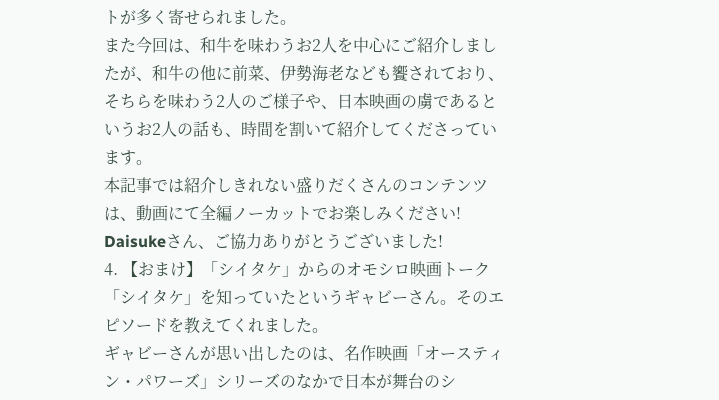トが多く寄せられました。
また今回は、和牛を味わうお2人を中心にご紹介しましたが、和牛の他に前菜、伊勢海老なども饗されており、そちらを味わう2人のご様子や、日本映画の虜であるというお2人の話も、時間を割いて紹介してくださっています。
本記事では紹介しきれない盛りだくさんのコンテンツは、動画にて全編ノーカットでお楽しみください!
Daisukeさん、ご協力ありがとうございました!
4. 【おまけ】「シイタケ」からのオモシロ映画トーク
「シイタケ」を知っていたというギャビーさん。そのエピソードを教えてくれました。
ギャビーさんが思い出したのは、名作映画「オースティン・パワーズ」シリーズのなかで日本が舞台のシ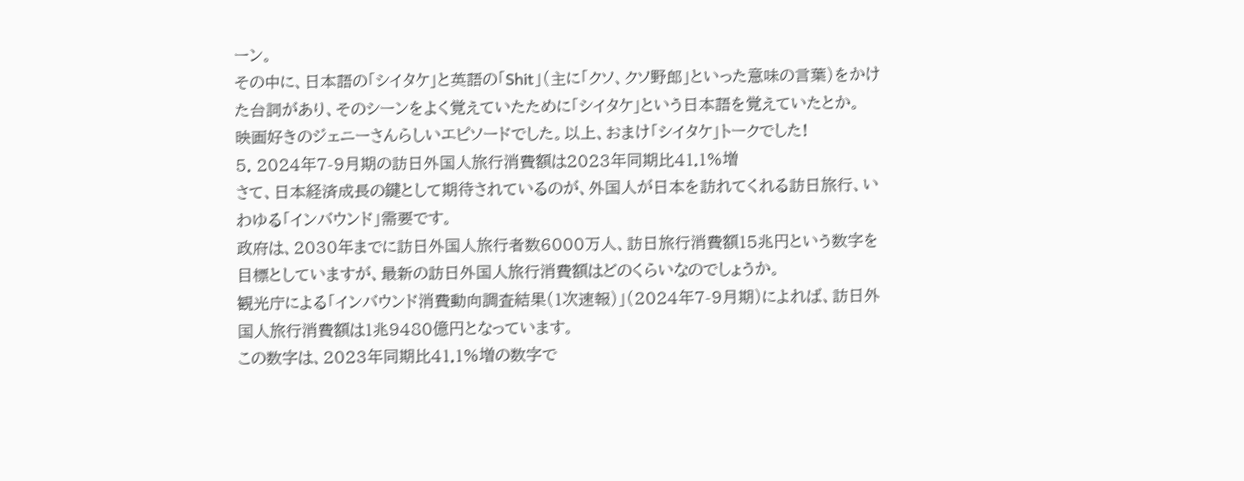ーン。
その中に、日本語の「シイタケ」と英語の「Shit」(主に「クソ、クソ野郎」といった意味の言葉)をかけた台詞があり、そのシーンをよく覚えていたために「シイタケ」という日本語を覚えていたとか。
映画好きのジェニーさんらしいエピソードでした。以上、おまけ「シイタケ」トークでした!
5. 2024年7-9月期の訪日外国人旅行消費額は2023年同期比41.1%増
さて、日本経済成長の鍵として期待されているのが、外国人が日本を訪れてくれる訪日旅行、いわゆる「インバウンド」需要です。
政府は、2030年までに訪日外国人旅行者数6000万人、訪日旅行消費額15兆円という数字を目標としていますが、最新の訪日外国人旅行消費額はどのくらいなのでしょうか。
観光庁による「インバウンド消費動向調査結果(1次速報)」(2024年7-9月期)によれば、訪日外国人旅行消費額は1兆9480億円となっています。
この数字は、2023年同期比41.1%増の数字で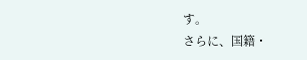す。
さらに、国籍・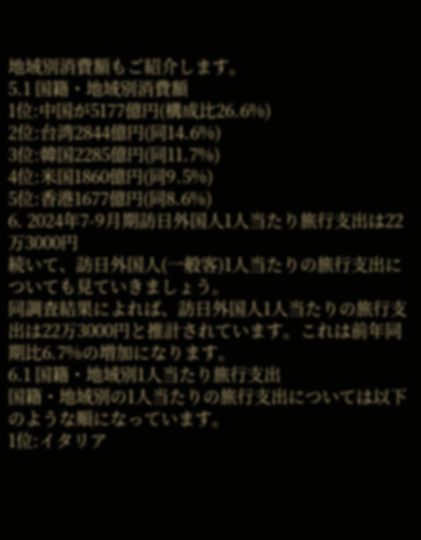地域別消費額もご紹介します。
5.1 国籍・地域別消費額
1位:中国が5177億円(構成比26.6%)
2位:台湾2844億円(同14.6%)
3位:韓国2285億円(同11.7%)
4位:米国1860億円(同9.5%)
5位:香港1677億円(同8.6%)
6. 2024年7-9月期訪日外国人1人当たり旅行支出は22万3000円
続いて、訪日外国人(一般客)1人当たりの旅行支出についても見ていきましょう。
同調査結果によれば、訪日外国人1人当たりの旅行支出は22万3000円と推計されています。これは前年同期比6.7%の増加になります。
6.1 国籍・地域別1人当たり旅行支出
国籍・地域別の1人当たりの旅行支出については以下のような順になっています。
1位:イタリア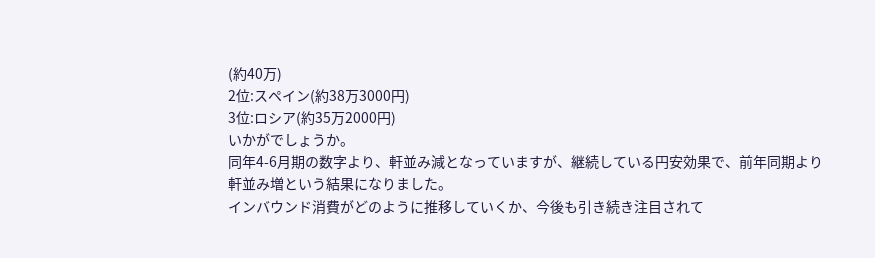(約40万)
2位:スペイン(約38万3000円)
3位:ロシア(約35万2000円)
いかがでしょうか。
同年4-6月期の数字より、軒並み減となっていますが、継続している円安効果で、前年同期より軒並み増という結果になりました。
インバウンド消費がどのように推移していくか、今後も引き続き注目されて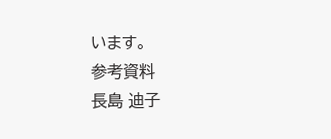います。
参考資料
長島 迪子